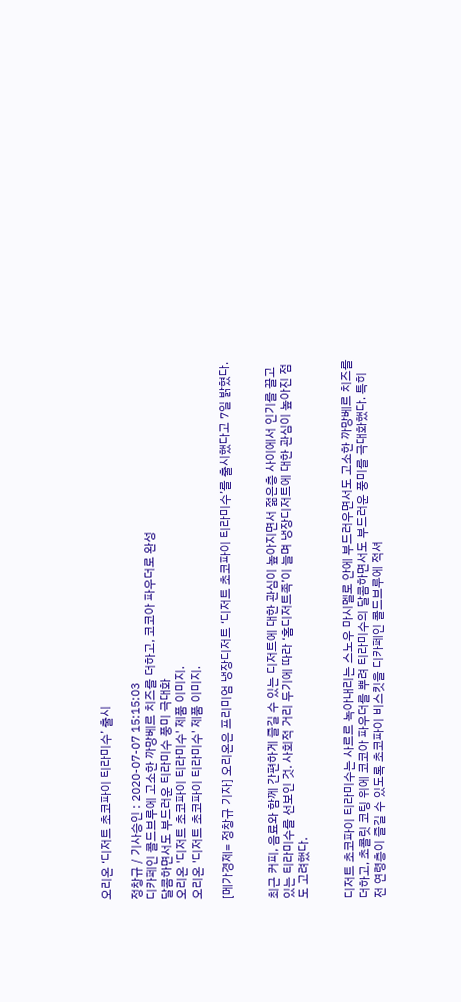오리온 ‘디저트 초코파이 티라미수’ 출시

정창규 / 기사승인 : 2020-07-07 15:15:03
디카페인 콜드브루에 고소한 까망베르 치즈를 더하고, 코코아 파우더로 완성
달콤하면서도 부드러운 티라미수 풍미 극대화
오리온 '디저트 초코파이 티라미수' 제품 이미지.
오리온 '디저트 초코파이 티라미수' 제품 이미지.

[메가경제= 정창규 기자] 오리온은 프리미엄 냉장디저트 ‘디저트 초코파이 티라미수’를 출시했다고 7일 밝혔다.


최근 커피, 음료와 함께 간편하게 즐길 수 있는 디저트에 대한 관심이 높아지면서 젊은층 사이에서 인기를 끌고 있는 티라미수를 선보인 것. 사회적 거리 두기에 따라 ‘홈디저트족’이 늘며 냉장디저트에 대한 관심이 높아진 점도 고려했다.


디저트 초코파이 티라미수는 사르르 녹아내리는 스노우 마시멜로 안에 부드러우면서도 고소한 까망베르 치즈를 더하고, 초콜릿 코팅 위에 코코아 파우더를 뿌려 티라미수의 달콤하면서도 부드러운 풍미를 극대화했다. 특히 전 연령층이 즐길 수 있도록 초코파이 비스킷을 디카페인 콜드브루에 적셔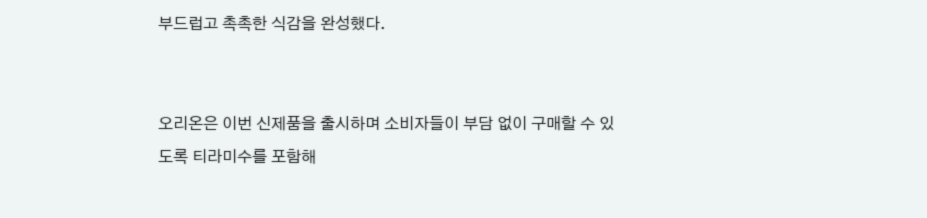부드럽고 촉촉한 식감을 완성했다.


오리온은 이번 신제품을 출시하며 소비자들이 부담 없이 구매할 수 있도록 티라미수를 포함해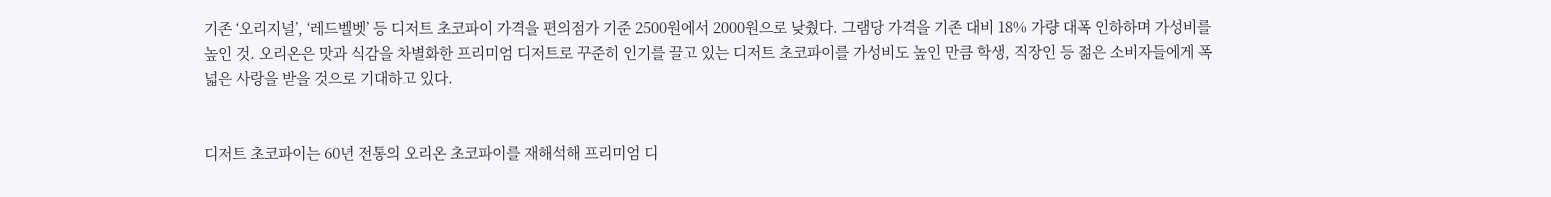기존 ‘오리지널’, ‘레드벨벳’ 등 디저트 초코파이 가격을 편의점가 기준 2500원에서 2000원으로 낮췄다. 그램당 가격을 기존 대비 18% 가량 대폭 인하하며 가성비를 높인 것. 오리온은 맛과 식감을 차별화한 프리미엄 디저트로 꾸준히 인기를 끌고 있는 디저트 초코파이를 가성비도 높인 만큼 학생, 직장인 등 젊은 소비자들에게 폭넓은 사랑을 받을 것으로 기대하고 있다.


디저트 초코파이는 60년 전통의 오리온 초코파이를 재해석해 프리미엄 디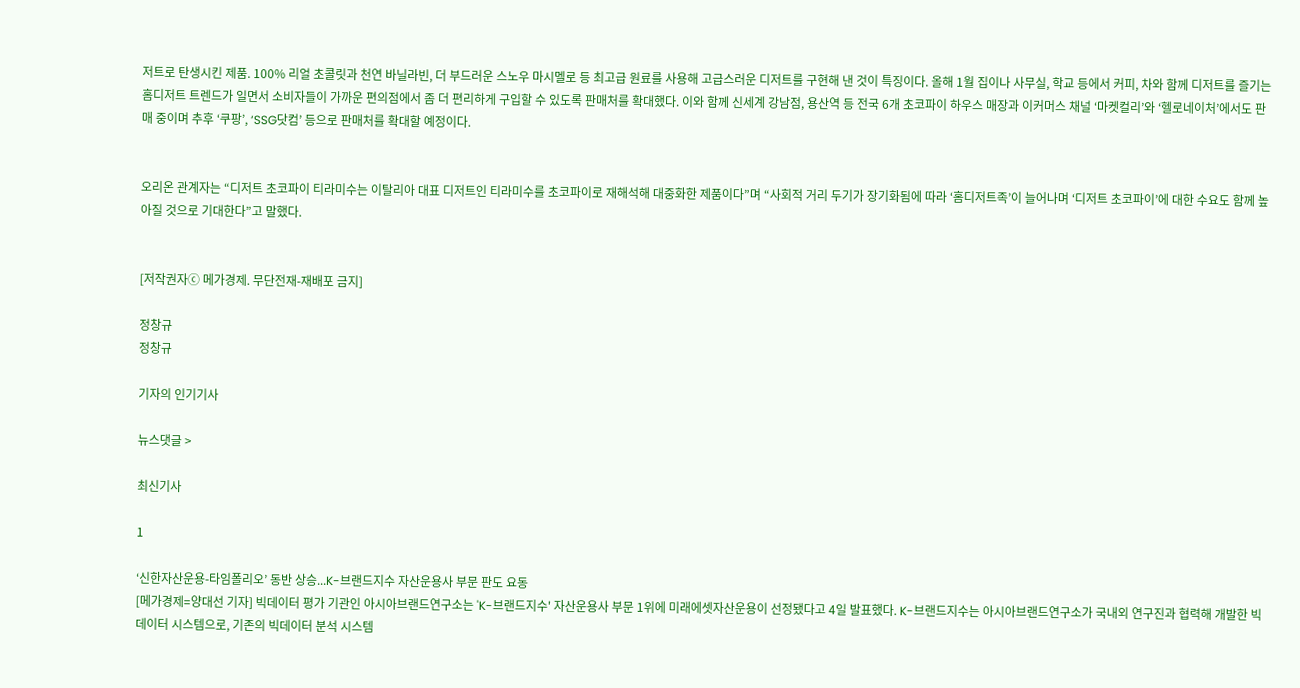저트로 탄생시킨 제품. 100% 리얼 초콜릿과 천연 바닐라빈, 더 부드러운 스노우 마시멜로 등 최고급 원료를 사용해 고급스러운 디저트를 구현해 낸 것이 특징이다. 올해 1월 집이나 사무실, 학교 등에서 커피, 차와 함께 디저트를 즐기는 홈디저트 트렌드가 일면서 소비자들이 가까운 편의점에서 좀 더 편리하게 구입할 수 있도록 판매처를 확대했다. 이와 함께 신세계 강남점, 용산역 등 전국 6개 초코파이 하우스 매장과 이커머스 채널 ‘마켓컬리’와 ‘헬로네이처’에서도 판매 중이며 추후 ‘쿠팡’, ‘SSG닷컴’ 등으로 판매처를 확대할 예정이다.


오리온 관계자는 “디저트 초코파이 티라미수는 이탈리아 대표 디저트인 티라미수를 초코파이로 재해석해 대중화한 제품이다”며 “사회적 거리 두기가 장기화됨에 따라 ‘홈디저트족’이 늘어나며 ‘디저트 초코파이’에 대한 수요도 함께 높아질 것으로 기대한다”고 말했다.


[저작권자ⓒ 메가경제. 무단전재-재배포 금지]

정창규
정창규

기자의 인기기사

뉴스댓글 >

최신기사

1

‘신한자산운용-타임폴리오’ 동반 상승...K-브랜드지수 자산운용사 부문 판도 요동
[메가경제=양대선 기자] 빅데이터 평가 기관인 아시아브랜드연구소는 'K-브랜드지수' 자산운용사 부문 1위에 미래에셋자산운용이 선정됐다고 4일 발표했다. K-브랜드지수는 아시아브랜드연구소가 국내외 연구진과 협력해 개발한 빅데이터 시스템으로, 기존의 빅데이터 분석 시스템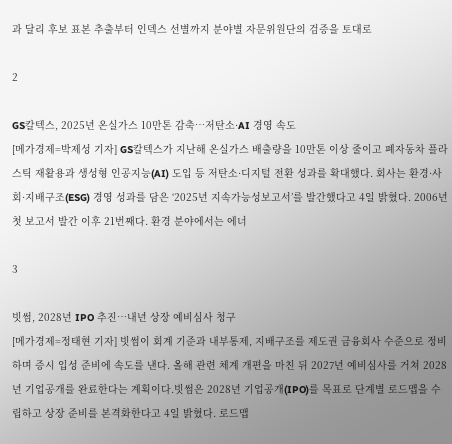과 달리 후보 표본 추출부터 인덱스 선별까지 분야별 자문위원단의 검증을 토대로

2

GS칼텍스, 2025년 온실가스 10만톤 감축…저탄소·AI 경영 속도
[메가경제=박제성 기자] GS칼텍스가 지난해 온실가스 배출량을 10만톤 이상 줄이고 폐자동차 플라스틱 재활용과 생성형 인공지능(AI) 도입 등 저탄소·디지털 전환 성과를 확대했다. 회사는 환경·사회·지배구조(ESG) 경영 성과를 담은 ‘2025년 지속가능성보고서’를 발간했다고 4일 밝혔다. 2006년 첫 보고서 발간 이후 21번째다. 환경 분야에서는 에너

3

빗썸, 2028년 IPO 추진…내년 상장 예비심사 청구
[메가경제=정태현 기자] 빗썸이 회계 기준과 내부통제, 지배구조를 제도권 금융회사 수준으로 정비하며 증시 입성 준비에 속도를 낸다. 올해 관련 체계 개편을 마친 뒤 2027년 예비심사를 거쳐 2028년 기업공개를 완료한다는 계획이다.빗썸은 2028년 기업공개(IPO)를 목표로 단계별 로드맵을 수립하고 상장 준비를 본격화한다고 4일 밝혔다. 로드맵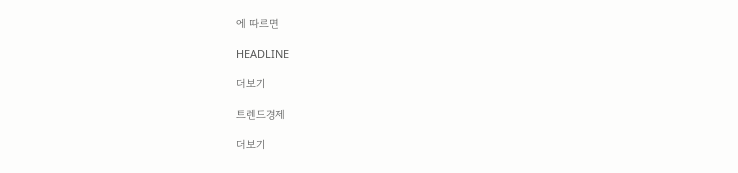에 따르면

HEADLINE

더보기

트렌드경제

더보기